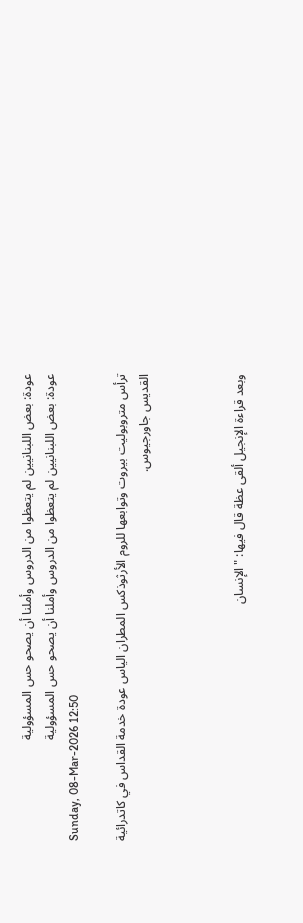عودة: بعض اللبنانيين لم يتعظوا من الدروس وأملنا أن يصحو حس المسؤولية
عودة: بعض اللبنانيين لم يتعظوا من الدروس وأملنا أن يصحو حس المسؤولية
Sunday, 08-Mar-2026 12:50

ترأس متروبوليت بيروت وتوابعها للروم الأرثوذكس المطران الياس عودة خدمة القداس في كاتدرائية القديس جاورجيوس.



وبعد قراءة الإنجيل ألقى عظة قال فيها: "الإنسان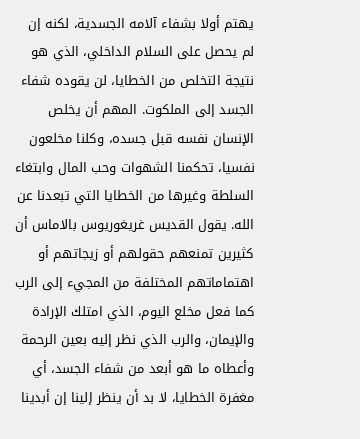يهتم أولا بشفاء آلامه الجسدية، لكنه إن لم يحصل على السلام الداخلي، الذي هو نتيجة التخلص من الخطايا، لن يقوده شفاء الجسد إلى الملكوت. المهم أن يخلص الإنسان نفسه قبل جسده، وكلنا مخلعون نفسيا، تحكمنا الشهوات وحب المال وابتغاء السلطة وغيرها من الخطايا التي تبعدنا عن الله. يقول القديس غريغوريوس بالاماس أن كثيرين تمنعهم حقولهم أو زيجاتهم أو اهتماماتهم المختلفة من المجيء إلى الرب كما فعل مخلع اليوم، الذي امتلك الإرادة والإيمان، والرب الذي نظر إليه بعين الرحمة وأعطاه ما هو أبعد من شفاء الجسد، أي مغفرة الخطايا، لا بد أن ينظر إلينا إن أبدينا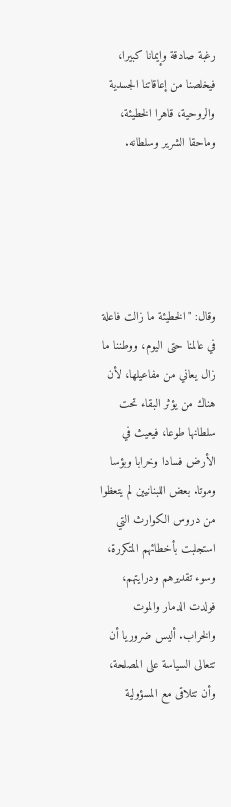رغبة صادقة وإيمانا كبيرا، فيخلصنا من إعاقاتنا الجسدية والروحية، قاهرا الخطيئة، وماحقا الشرير وسلطانه.





وقال: "الخطيئة ما زالت فاعلة في عالمنا حتى اليوم، ووطننا ما زال يعاني من مفاعيلها، لأن هناك من يؤثر البقاء تحت سلطانها طوعا، فيعيث في الأرض فسادا وخرابا وبؤسا وموتا. بعض اللبنانيين لم يتعظوا من دروس الكوارث التي استجلبت بأخطائهم المتكررة، وسوء تقديرهم ودرايتهم، فولدت الدمار والموت والخراب. أليس ضروريا أن تتعالى السياسة على المصلحة، وأن تتلاقى مع المسؤولية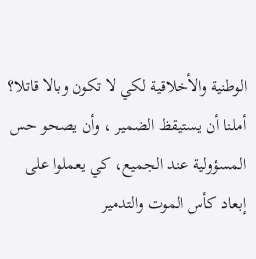الوطنية والأخلاقية لكي لا تكون وبالا قاتلا؟ أملنا أن يستيقظ الضمير ، وأن يصحو حس المسؤولية عند الجميع، كي يعملوا على إبعاد كأس الموت والتدمير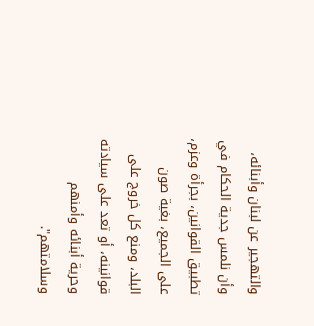والتهجير عن لبنان وأبنائه، وأن نلمس جدية الحكام في تطبيق القوانين، بجرأة وعزم، على الجميع، بغية صون البلد، ومنع كل خروج على قوانينه، أو تعد على سيادته وحرية أبنائه وأمنهم وسلامتهم".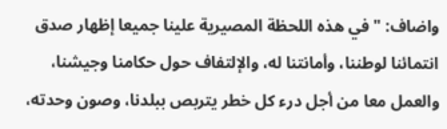واضاف: "في هذه اللحظة المصيرية علينا جميعا إظهار صدق انتمائنا لوطننا، وأمانتنا له، والإلتفاف حول حكامنا وجيشنا، والعمل معا من أجل درء كل خطر يتربص ببلدنا، وصون وحدته،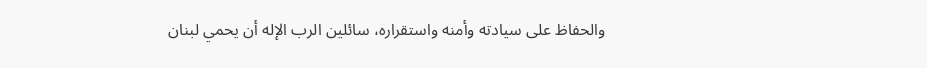والحفاظ على سيادته وأمنه واستقراره، سائلين الرب الإله أن يحمي لبنان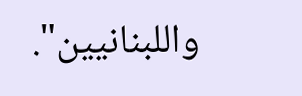واللبنانيين".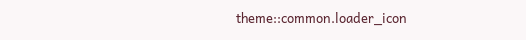theme::common.loader_icon